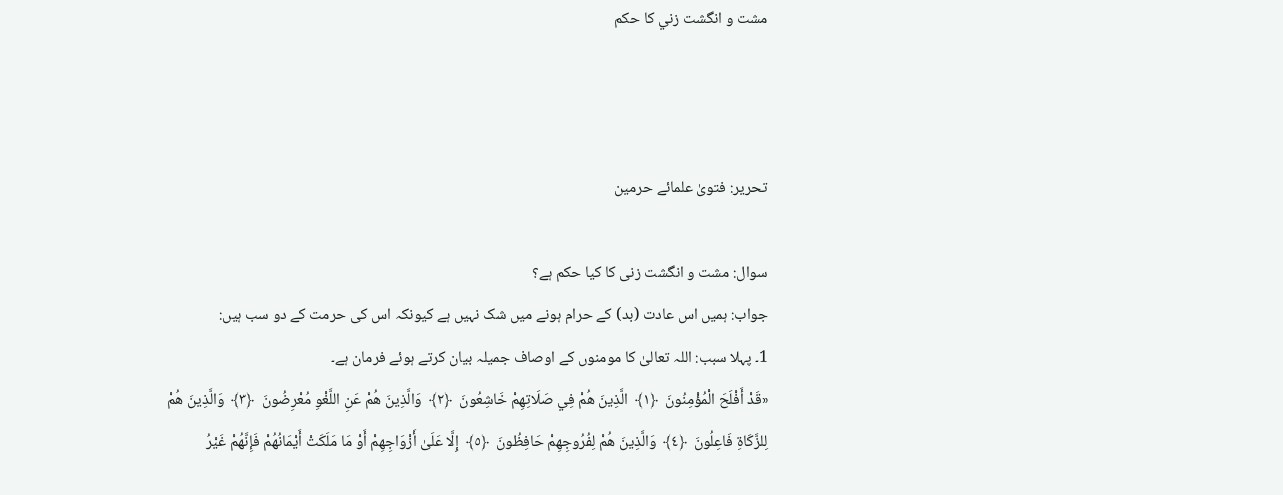مشت و انگشت زني كا حكم



تحریر: فتویٰ علمائے حرمین

سوال: مشت و انگشت زنی کا کیا حکم ہے؟
جواب: ہمیں اس عادت (بد) کے حرام ہونے میں شک نہیں ہے کیونکہ اس کی حرمت کے دو سب ہیں:
1۔ پہلا سبب: اللہ تعالیٰ کا مومنوں کے اوصاف جمیلہ بیان کرتے ہوئے فرمان ہے۔
«قَدْ أَفْلَحَ الْمُؤْمِنُونَ  ﴿١﴾  الَّذِينَ هُمْ فِي صَلَاتِهِمْ خَاشِعُونَ  ﴿٢﴾  وَالَّذِينَ هُمْ عَنِ اللَّغْوِ مُعْرِضُونَ  ﴿٣﴾  وَالَّذِينَ هُمْ لِلزَّكَاةِ فَاعِلُونَ  ﴿٤﴾  وَالَّذِينَ هُمْ لِفُرُوجِهِمْ حَافِظُونَ  ﴿٥﴾  إِلَّا عَلَىٰ أَزْوَاجِهِمْ أَوْ مَا مَلَكَتْ أَيْمَانُهُمْ فَإِنَّهُمْ غَيْرُ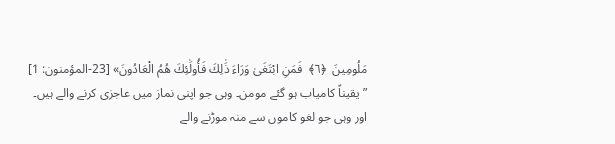مَلُومِينَ  ﴿٦﴾  فَمَنِ ابْتَغَىٰ وَرَاءَ ذَٰلِكَ فَأُولَٰئِكَ هُمُ الْعَادُونَ» [23-المؤمنون: 1]
”یقیناً کامیاب ہو گئے مومن۔ وہی جو اپنی نماز میں عاجزی کرنے والے ہیں۔ اور وہی جو لغو کاموں سے منہ موڑنے والے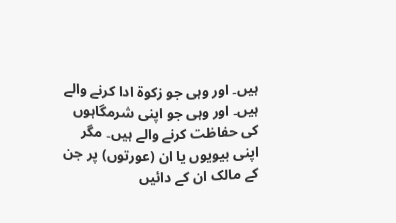ہیں۔ اور وہی جو زکوۃ ادا کرنے والے ہیں۔ اور وہی جو اپنی شرمگاہوں کی حفاظت کرنے والے ہیں۔ مگر اپنی بیویوں یا ان (عورتوں) پر جن کے مالک ان کے دائیں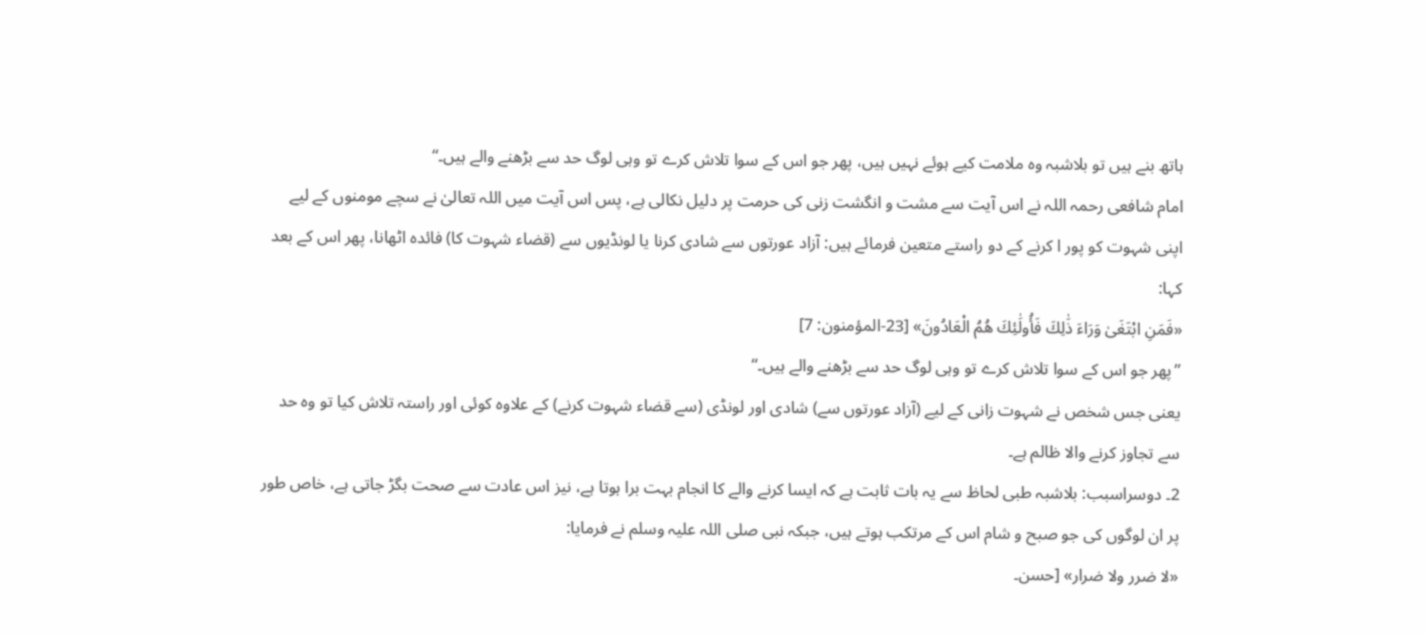ہاتھ بنے ہیں تو بلاشبہ وہ ملامت کیے ہوئے نہیں ہیں، پھر جو اس کے سوا تلاش کرے تو وہی لوگ حد سے بڑھنے والے ہیں۔“
امام شافعی رحمہ اللہ نے اس آیت سے مشت و انگشت زنی کی حرمت پر دلیل نکالی ہے، پس اس آیت میں اللہ تعالیٰ نے سچے مومنوں کے لیے اپنی شہوت کو پور ا کرنے کے دو راستے متعین فرمائے ہیں: آزاد عورتوں سے شادی کرنا یا لونڈیوں سے (قضاء شہوت کا) فائدہ اٹھانا، پھر اس کے بعد کہا:
«فَمَنِ ابْتَغَىٰ وَرَاءَ ذَٰلِكَ فَأُولَٰئِكَ هُمُ الْعَادُونَ» [23-المؤمنون: 7]
”پھر جو اس کے سوا تلاش کرے تو وہی لوگ حد سے بڑھنے والے ہیں۔“
یعنی جس شخص نے شہوت زانی کے لیے (آزاد عورتوں سے) شادی اور لونڈی (سے قضاء شہوت کرنے) کے علاوہ کوئی اور راستہ تلاش کیا تو وہ حد سے تجاوز کرنے والا ظالم ہے۔
2۔ دوسراسبب: بلاشبہ طبی لحاظ سے یہ بات ثابت ہے کہ ایسا کرنے والے کا انجام بہت برا ہوتا ہے، نیز اس عادت سے صحت بگڑ جاتی ہے، خاص طور پر ان لوگوں کی جو صبح و شام اس کے مرتکب ہوتے ہیں، جبکہ نبی صلی اللہ علیہ وسلم نے فرمایا:
«لا ضرر ولا ضرار» [حسن۔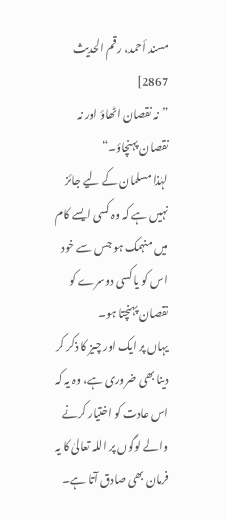مسند أحمد، رقم الحديث 2867]
”نہ نقصان اٹھاؤ اور نہ نقصان پہنچاؤ۔“
لہٰذا مسلمان کے لیے جائز نہیں ہے کہ وہ کسی ایسے کام میں منہمک ہو جس سے خود اس کو یا کسی دوسرے کو نقصان پہنچتا ہو۔
یہاں پر ایک اور چیز کا ذکر کر دینا بھی ضروری ہے، وہ یہ کہ اس عادت کو اختیار کرنے والے لوگوں پر اللہ تعالیٰ کا یہ فرمان بھی صادق آتا ہے۔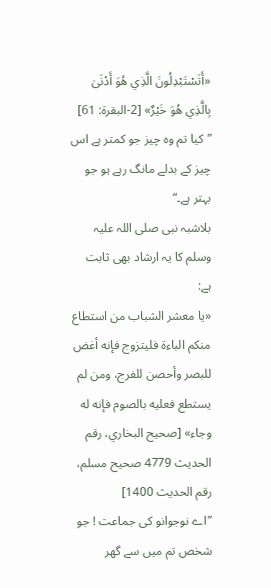«أَتَسْتَبْدِلُونَ الَّذِي هُوَ أَدْنَىٰ بِالَّذِي هُوَ خَيْرٌ» [2-البقرة: 61]
”کیا تم وہ چیز جو کمتر ہے اس چیز کے بدلے مانگ رہے ہو جو بہتر ہے۔“
بلاشبہ نبی صلی اللہ علیہ وسلم کا یہ ارشاد بھی ثابت ہے:
«يا معشر الشباب من استطاع منكم الباءة فليتزوج فإنه أغض للبصر وأحصن للفرج، ومن لم يستطع فعليه بالصوم فإنه له وجاء» [صحيح البخاري، رقم الحديث 4779 صحيح مسلم، رقم الحديث 1400]
”اے نوجوانو کی جماعت ! جو شخص تم میں سے گھر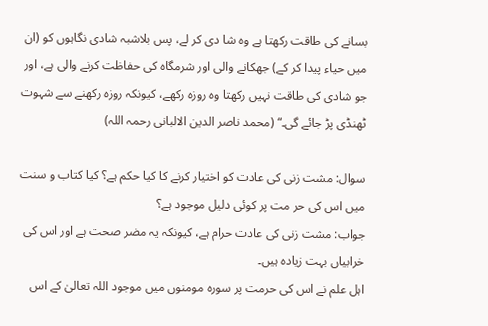بسانے کی طاقت رکھتا ہے وہ شا دی کر لے، پس بلاشبہ شادی نگاہوں کو (ان میں حیاء پیدا کر کے) جھکانے والی اور شرمگاہ کی حفاظت کرنے والی ہے، اور جو شادی کی طاقت نہیں رکھتا وہ روزہ رکھے، کیونکہ روزہ رکھنے سے شہوت ٹھنڈی پڑ جائے گی۔“ (محمد ناصر الدین الالبانی رحمہ اللہ)

سوال: مشت زنی کی عادت کو اختیار کرنے کا کیا حکم ہے؟ کیا کتاب و سنت میں اس کی حر مت پر کوئی دلیل موجود ہے؟
جواب: مشت زنی کی عادت حرام ہے، کیونکہ یہ مضر صحت ہے اور اس کی خرابیاں بہت زیادہ ہیں۔
اہل علم نے اس کی حرمت پر سورہ مومنوں میں موجود اللہ تعالیٰ کے اس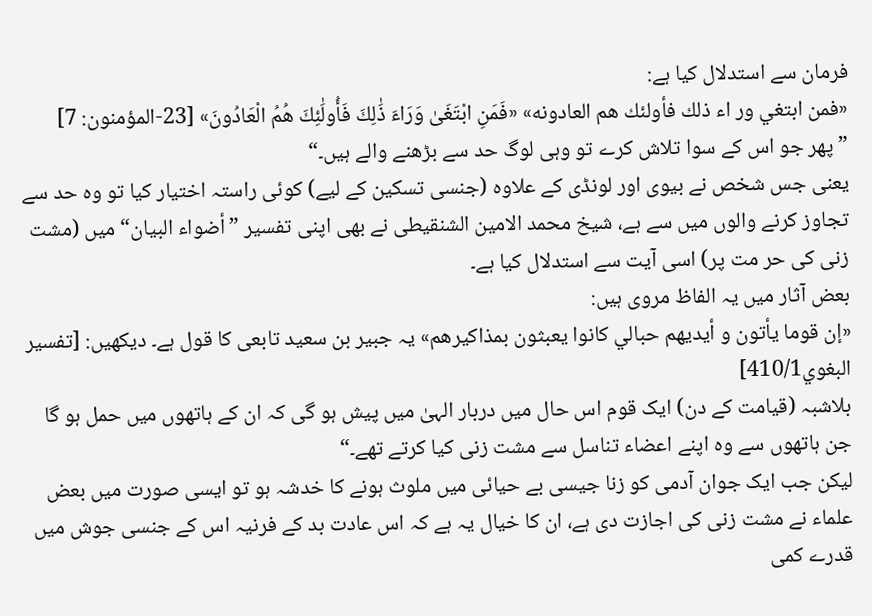فرمان سے استدلال کیا ہے:
«فمن ابتغي ور اء ذلك فأولئك هم العادونه» «فَمَنِ ابْتَغَىٰ وَرَاءَ ذَٰلِكَ فَأُولَٰئِكَ هُمُ الْعَادُونَ» [23-المؤمنون: 7]
”پھر جو اس کے سوا تلاش کرے تو وہی لوگ حد سے بڑھنے والے ہیں۔“
یعنی جس شخص نے بیوی اور لونڈی کے علاوہ (جنسی تسکین کے لیے) کوئی راستہ اختیار کیا تو وہ حد سے تجاوز کرنے والوں میں سے ہے، شیخ محمد الامین الشنقیطی نے بھی اپنی تفسیر ”أضواء البیان“ میں (مشت زنی کی حر مت پر) اسی آیت سے استدلال کیا ہے۔
بعض آثار میں یہ الفاظ مروی ہیں:
«إن قوما يأتون و أيديهم حبالي كانوا يعبثون بمذاكيرهم» یہ جبیر بن سعید تابعی کا قول ہے۔ ديكهيں: [تفسير البغوي410/1]
بلاشبہ (قیامت کے دن) ایک قوم اس حال میں دربار الہیٰ میں پیش ہو گی کہ ان کے ہاتھوں میں حمل ہو گا جن ہاتھوں سے وہ اپنے اعضاء تناسل سے مشت زنی کیا کرتے تھے۔“
لیکن جب ایک جوان آدمی کو زنا جیسی بے حیائی میں ملوث ہونے کا خدشہ ہو تو ایسی صورت میں بعض علماء نے مشت زنی کی اجازت دی ہے، ان کا خیال یہ ہے کہ اس عادت بد کے فرنیہ اس کے جنسی جوش میں قدرے کمی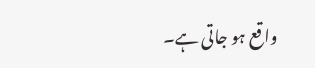واقع ہو جاتی ہے۔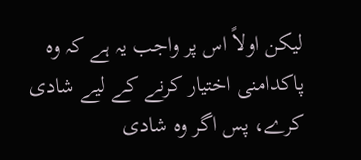لیکن اولاً اس پر واجب یہ ہے کہ وہ پاکدامنی اختیار کرنے کے لیے شادی کرے، پس اگر وہ شادی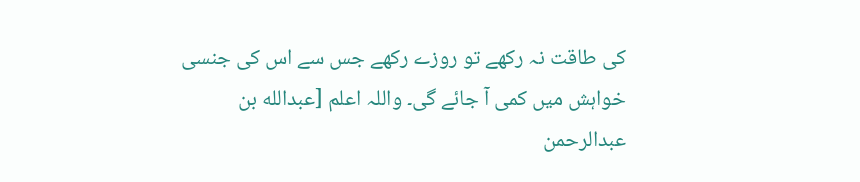کی طاقت نہ رکھے تو روزے رکھے جس سے اس کی جنسی خواہش میں کمی آ جائے گی۔ واللہ اعلم [عبدالله بن عبدالرحمن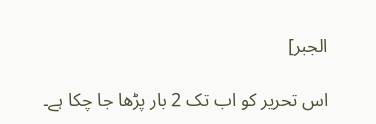الجبر]

اس تحریر کو اب تک 2 بار پڑھا جا چکا ہے۔